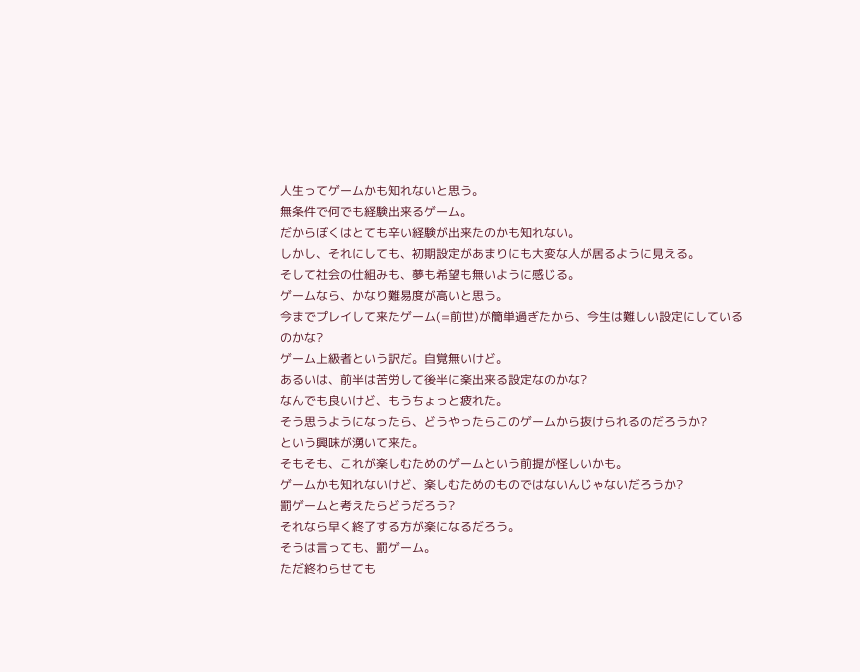人生ってゲームかも知れないと思う。
無条件で何でも経験出来るゲーム。
だからぼくはとても辛い経験が出来たのかも知れない。
しかし、それにしても、初期設定があまりにも大変な人が居るように見える。
そして社会の仕組みも、夢も希望も無いように感じる。
ゲームなら、かなり難易度が高いと思う。
今までプレイして来たゲーム(=前世)が簡単過ぎたから、今生は難しい設定にしているのかな?
ゲーム上級者という訳だ。自覚無いけど。
あるいは、前半は苦労して後半に楽出来る設定なのかな?
なんでも良いけど、もうちょっと疲れた。
そう思うようになったら、どうやったらこのゲームから抜けられるのだろうか?
という興味が湧いて来た。
そもそも、これが楽しむためのゲームという前提が怪しいかも。
ゲームかも知れないけど、楽しむためのものではないんじゃないだろうか?
罰ゲームと考えたらどうだろう?
それなら早く終了する方が楽になるだろう。
そうは言っても、罰ゲーム。
ただ終わらせても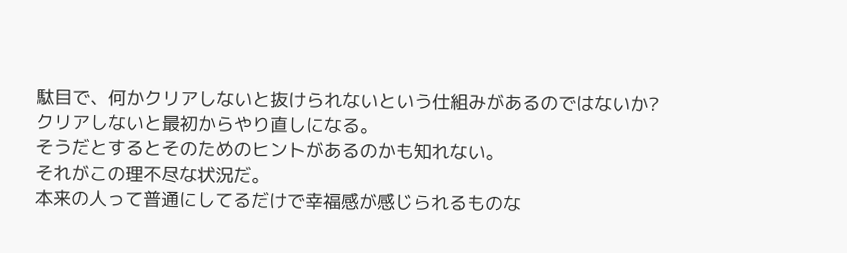駄目で、何かクリアしないと抜けられないという仕組みがあるのではないか?
クリアしないと最初からやり直しになる。
そうだとするとそのためのヒントがあるのかも知れない。
それがこの理不尽な状況だ。
本来の人って普通にしてるだけで幸福感が感じられるものな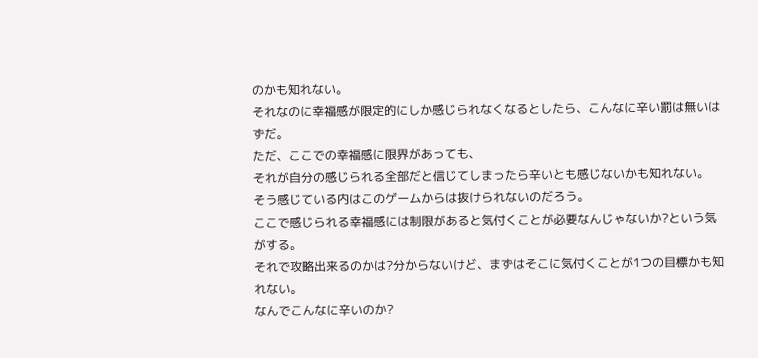のかも知れない。
それなのに幸福感が限定的にしか感じられなくなるとしたら、こんなに辛い罰は無いはずだ。
ただ、ここでの幸福感に限界があっても、
それが自分の感じられる全部だと信じてしまったら辛いとも感じないかも知れない。
そう感じている内はこのゲームからは抜けられないのだろう。
ここで感じられる幸福感には制限があると気付くことが必要なんじゃないか?という気がする。
それで攻略出来るのかは?分からないけど、まずはそこに気付くことが1つの目標かも知れない。
なんでこんなに辛いのか?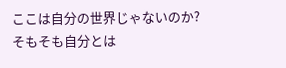ここは自分の世界じゃないのか?
そもそも自分とは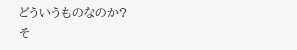どういうものなのか?
そ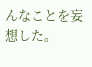んなことを妄想した。